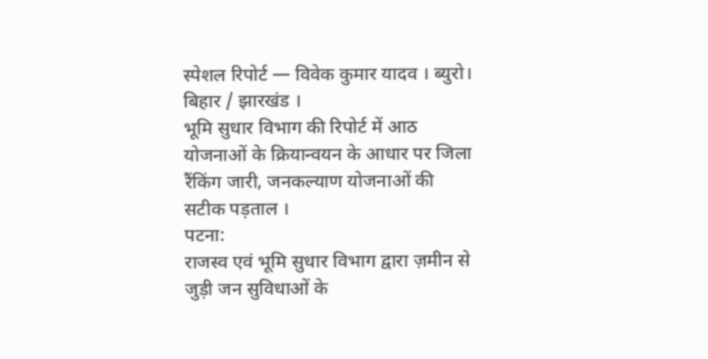स्पेशल रिपोर्ट — विवेक कुमार यादव । ब्युरो। बिहार / झारखंड ।
भूमि सुधार विभाग की रिपोर्ट में आठ योजनाओं के क्रियान्वयन के आधार पर जिला रैंकिंग जारी, जनकल्याण योजनाओं की सटीक पड़ताल ।
पटना:
राजस्व एवं भूमि सुधार विभाग द्वारा ज़मीन से जुड़ी जन सुविधाओं के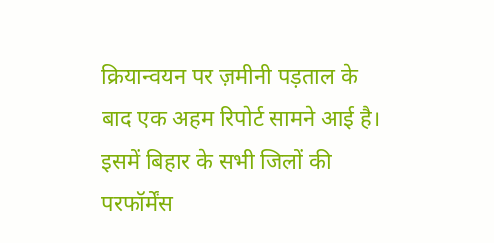क्रियान्वयन पर ज़मीनी पड़ताल के बाद एक अहम रिपोर्ट सामने आई है। इसमें बिहार के सभी जिलों की परफॉर्मेंस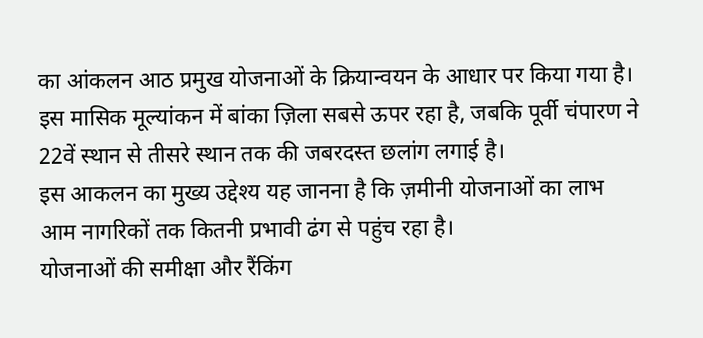का आंकलन आठ प्रमुख योजनाओं के क्रियान्वयन के आधार पर किया गया है। इस मासिक मूल्यांकन में बांका ज़िला सबसे ऊपर रहा है, जबकि पूर्वी चंपारण ने 22वें स्थान से तीसरे स्थान तक की जबरदस्त छलांग लगाई है।
इस आकलन का मुख्य उद्देश्य यह जानना है कि ज़मीनी योजनाओं का लाभ आम नागरिकों तक कितनी प्रभावी ढंग से पहुंच रहा है।
योजनाओं की समीक्षा और रैंकिंग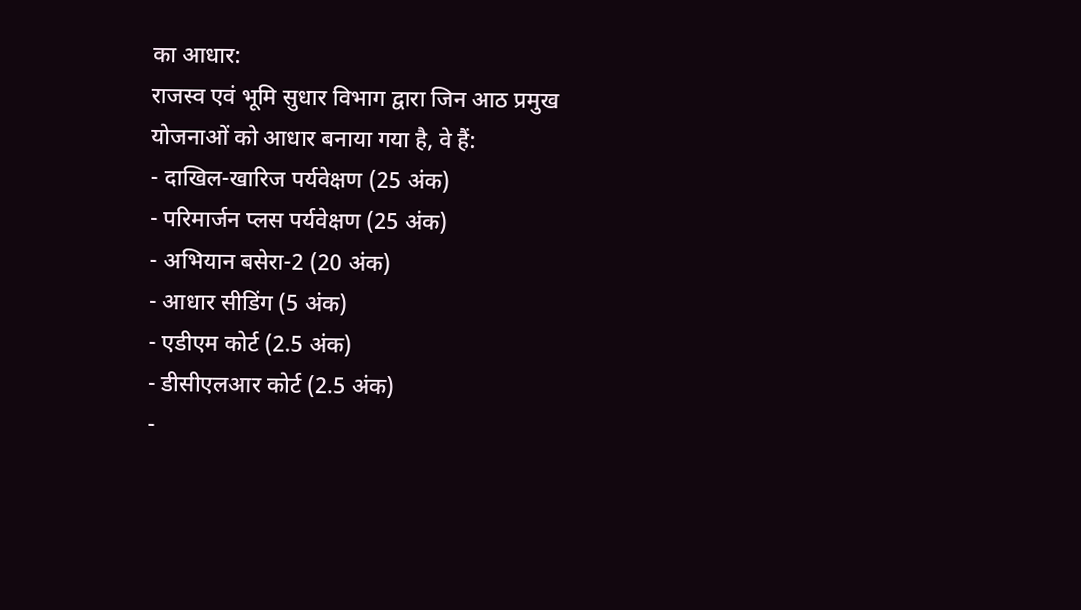का आधार:
राजस्व एवं भूमि सुधार विभाग द्वारा जिन आठ प्रमुख योजनाओं को आधार बनाया गया है, वे हैं:
- दाखिल-खारिज पर्यवेक्षण (25 अंक)
- परिमार्जन प्लस पर्यवेक्षण (25 अंक)
- अभियान बसेरा-2 (20 अंक)
- आधार सीडिंग (5 अंक)
- एडीएम कोर्ट (2.5 अंक)
- डीसीएलआर कोर्ट (2.5 अंक)
-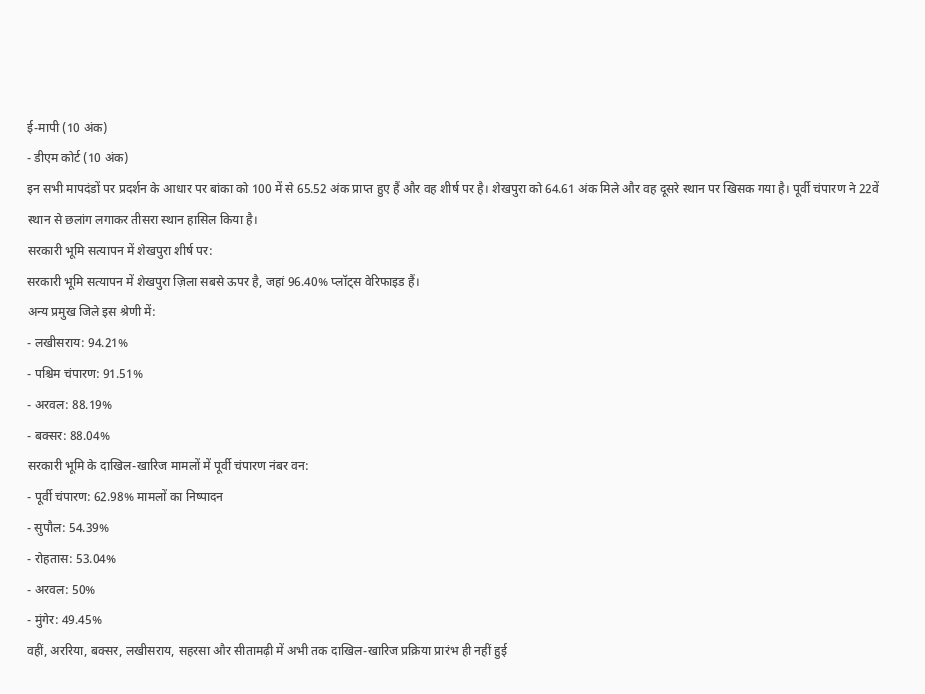ई-मापी (10 अंक)
- डीएम कोर्ट (10 अंक)
इन सभी मापदंडों पर प्रदर्शन के आधार पर बांका को 100 में से 65.52 अंक प्राप्त हुए हैं और वह शीर्ष पर है। शेखपुरा को 64.61 अंक मिले और वह दूसरे स्थान पर खिसक गया है। पूर्वी चंपारण ने 22वें स्थान से छलांग लगाकर तीसरा स्थान हासिल किया है।
सरकारी भूमि सत्यापन में शेखपुरा शीर्ष पर:
सरकारी भूमि सत्यापन में शेखपुरा ज़िला सबसे ऊपर है, जहां 96.40% प्लॉट्स वेरिफाइड हैं।
अन्य प्रमुख जिले इस श्रेणी में:
- लखीसराय: 94.21%
- पश्चिम चंपारण: 91.51%
- अरवल: 88.19%
- बक्सर: 88.04%
सरकारी भूमि के दाखिल-खारिज मामलों में पूर्वी चंपारण नंबर वन:
- पूर्वी चंपारण: 62.98% मामलों का निष्पादन
- सुपौल: 54.39%
- रोहतास: 53.04%
- अरवल: 50%
- मुंगेर: 49.45%
वहीं, अररिया, बक्सर, लखीसराय, सहरसा और सीतामढ़ी में अभी तक दाखिल-खारिज प्रक्रिया प्रारंभ ही नहीं हुई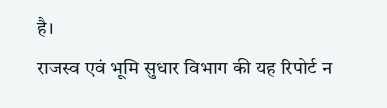है।
राजस्व एवं भूमि सुधार विभाग की यह रिपोर्ट न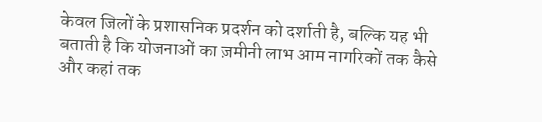केवल जिलों के प्रशासनिक प्रदर्शन को दर्शाती है, बल्कि यह भी बताती है कि योजनाओं का ज़मीनी लाभ आम नागरिकों तक कैसे और कहां तक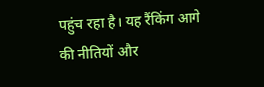पहुंच रहा है। यह रैंकिंग आगे की नीतियों और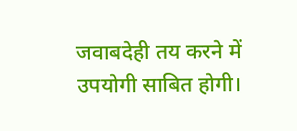जवाबदेही तय करने में उपयोगी साबित होगी।